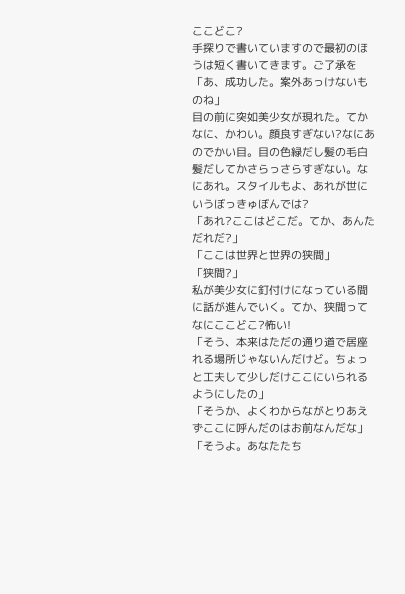ここどこ?
手探りで書いていますので最初のほうは短く書いてきます。ご了承を
「あ、成功した。案外あっけないものね」
目の前に突如美少女が現れた。てかなに、かわい。顔良すぎない?なにあのでかい目。目の色緑だし髪の毛白髪だしてかさらっさらすぎない。なにあれ。スタイルもよ、あれが世にいうぼっきゅぼんでは?
「あれ?ここはどこだ。てか、あんただれだ?」
「ここは世界と世界の狭間」
「狭間?」
私が美少女に釘付けになっている間に話が進んでいく。てか、狭間ってなにここどこ?怖い!
「そう、本来はただの通り道で居座れる場所じゃないんだけど。ちょっと工夫して少しだけここにいられるようにしたの」
「そうか、よくわからながとりあえずここに呼んだのはお前なんだな」
「そうよ。あなたたち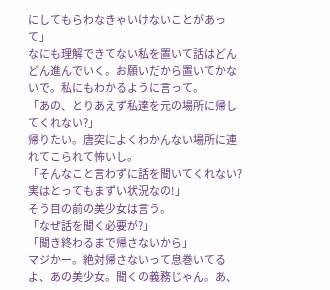にしてもらわなきゃいけないことがあって」
なにも理解できてない私を置いて話はどんどん進んでいく。お願いだから置いてかないで。私にもわかるように言って。
「あの、とりあえず私達を元の場所に帰してくれない?」
帰りたい。唐突によくわかんない場所に連れてこられて怖いし。
「そんなこと言わずに話を聞いてくれない?実はとってもまずい状況なの!」
そう目の前の美少女は言う。
「なぜ話を聞く必要が?」
「聞き終わるまで帰さないから」
マジかー。絶対帰さないって息巻いてるよ、あの美少女。聞くの義務じゃん。あ、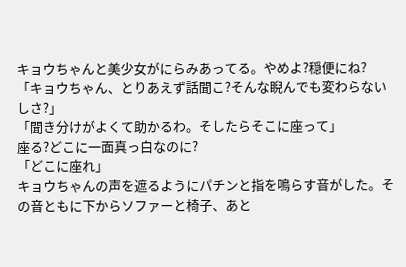キョウちゃんと美少女がにらみあってる。やめよ?穏便にね?
「キョウちゃん、とりあえず話聞こ?そんな睨んでも変わらないしさ?」
「聞き分けがよくて助かるわ。そしたらそこに座って」
座る?どこに一面真っ白なのに?
「どこに座れ」
キョウちゃんの声を遮るようにパチンと指を鳴らす音がした。その音ともに下からソファーと椅子、あと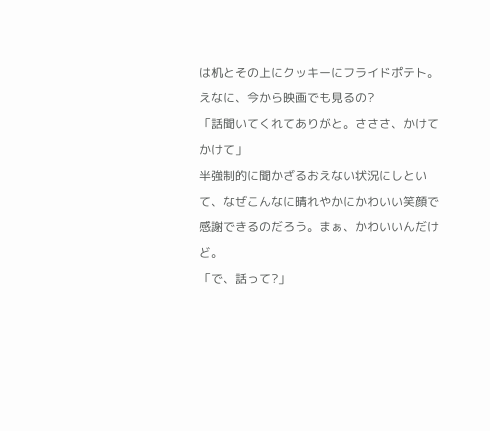は机とその上にクッキーにフライドポテト。えなに、今から映画でも見るの?
「話聞いてくれてありがと。さささ、かけてかけて」
半強制的に聞かざるおえない状況にしといて、なぜこんなに晴れやかにかわいい笑顔で感謝できるのだろう。まぁ、かわいいんだけど。
「で、話って?」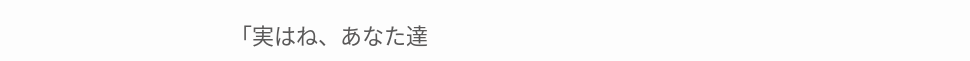「実はね、あなた達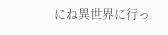にね異世界に行っ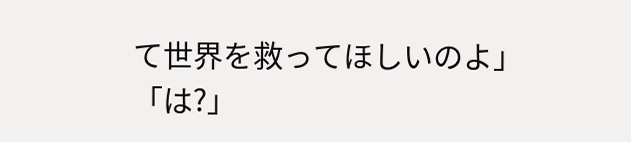て世界を救ってほしいのよ」
「は?」